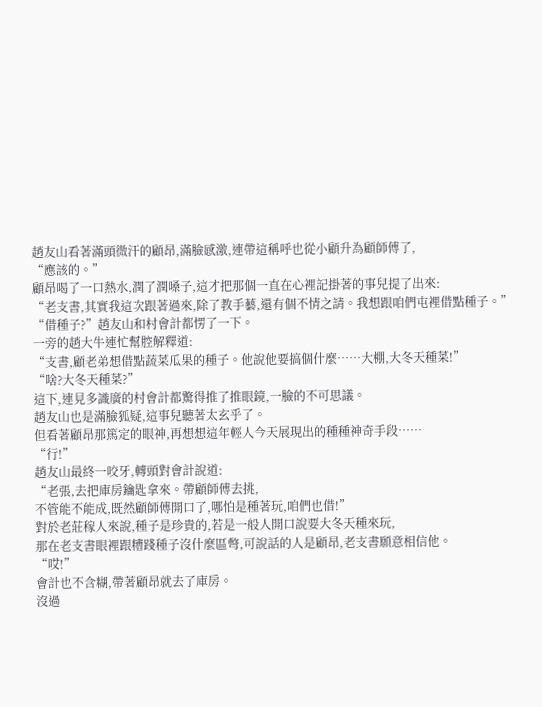趙友山看著滿頭微汗的顧昂,滿臉感激,連帶這稱呼也從小顧升為顧師傅了,
“應該的。”
顧昂喝了一口熱水,潤了潤嗓子,這才把那個一直在心裡記掛著的事兒提了出來:
“老支書,其實我這次跟著過來,除了教手藝,還有個不情之請。我想跟咱們屯裡借點種子。”
“借種子?”趙友山和村會計都愣了一下。
一旁的趙大牛連忙幫腔解釋道:
“支書,顧老弟想借點蔬菜瓜果的種子。他說他要搞個什麼……大棚,大冬天種菜!”
“啥?大冬天種菜?”
這下,連見多識廣的村會計都驚得推了推眼鏡,一臉的不可思議。
趙友山也是滿臉狐疑,這事兒聽著太玄乎了。
但看著顧昂那篤定的眼神,再想想這年輕人今天展現出的種種神奇手段……
“行!”
趙友山最終一咬牙,轉頭對會計說道:
“老張,去把庫房鑰匙拿來。帶顧師傅去挑,
不管能不能成,既然顧師傅開口了,哪怕是種著玩,咱們也借!”
對於老莊稼人來說,種子是珍貴的,若是一般人開口說要大冬天種來玩,
那在老支書眼裡跟糟踐種子沒什麼區彆,可說話的人是顧昂,老支書願意相信他。
“哎!”
會計也不含糊,帶著顧昂就去了庫房。
沒過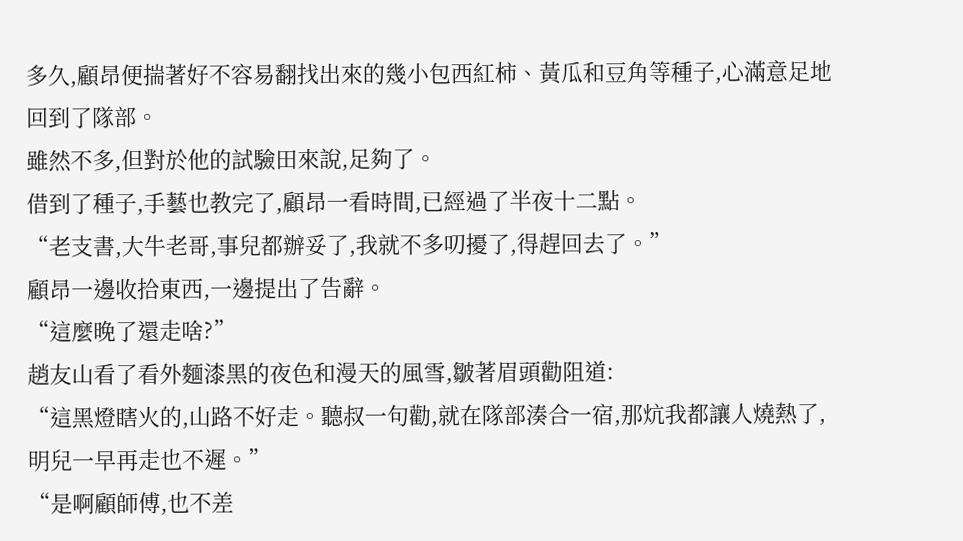多久,顧昂便揣著好不容易翻找出來的幾小包西紅柿、黃瓜和豆角等種子,心滿意足地回到了隊部。
雖然不多,但對於他的試驗田來說,足夠了。
借到了種子,手藝也教完了,顧昂一看時間,已經過了半夜十二點。
“老支書,大牛老哥,事兒都辦妥了,我就不多叨擾了,得趕回去了。”
顧昂一邊收拾東西,一邊提出了告辭。
“這麼晚了還走啥?”
趙友山看了看外麵漆黑的夜色和漫天的風雪,皺著眉頭勸阻道:
“這黑燈瞎火的,山路不好走。聽叔一句勸,就在隊部湊合一宿,那炕我都讓人燒熱了,明兒一早再走也不遲。”
“是啊顧師傅,也不差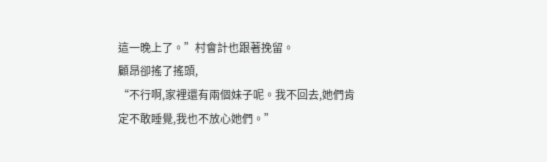這一晚上了。”村會計也跟著挽留。
顧昂卻搖了搖頭,
“不行啊,家裡還有兩個妹子呢。我不回去,她們肯定不敢睡覺,我也不放心她們。”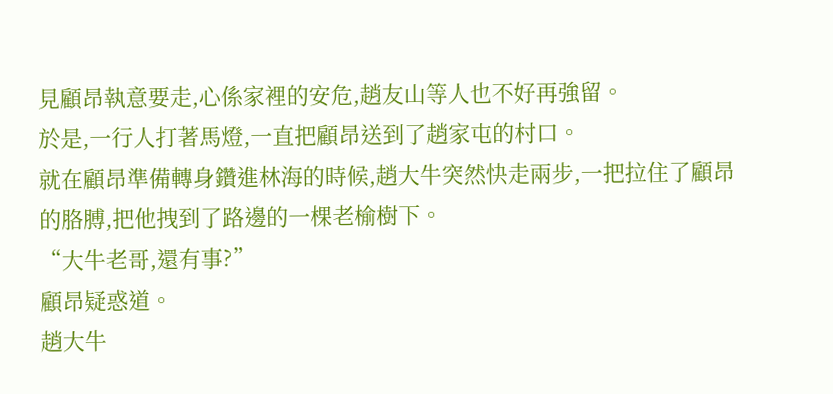見顧昂執意要走,心係家裡的安危,趙友山等人也不好再強留。
於是,一行人打著馬燈,一直把顧昂送到了趙家屯的村口。
就在顧昂準備轉身鑽進林海的時候,趙大牛突然快走兩步,一把拉住了顧昂的胳膊,把他拽到了路邊的一棵老榆樹下。
“大牛老哥,還有事?”
顧昂疑惑道。
趙大牛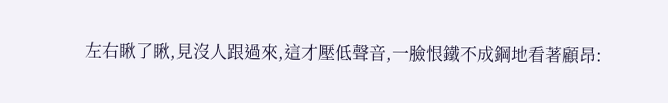左右瞅了瞅,見沒人跟過來,這才壓低聲音,一臉恨鐵不成鋼地看著顧昂: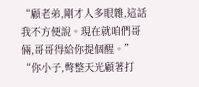“顧老弟,剛才人多眼雜,這話我不方便說。現在就咱們哥倆,哥哥得給你提個醒。”
“你小子,彆整天光顧著打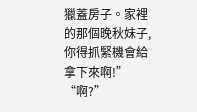獵蓋房子。家裡的那個晚秋妹子,你得抓緊機會給拿下來啊!”
“啊?”